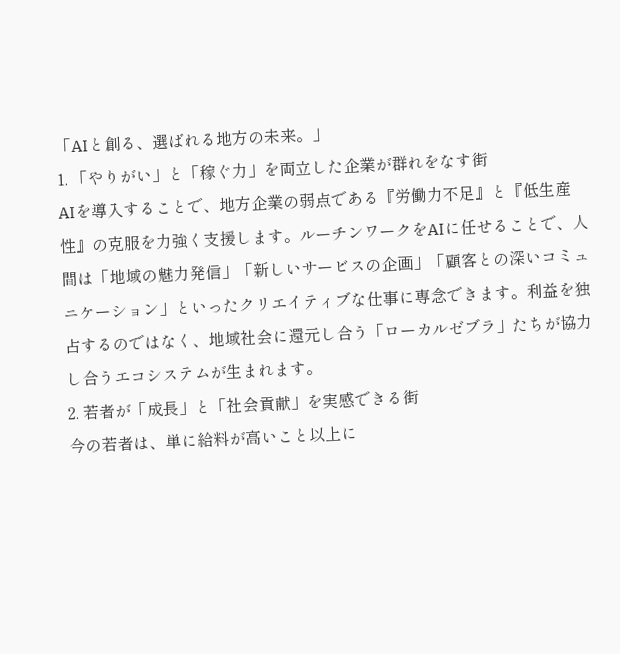「AIと創る、選ばれる地方の未来。」
1. 「やりがい」と「稼ぐ力」を両立した企業が群れをなす街
AIを導入することで、地方企業の弱点である『労働力不足』と『低生産性』の克服を力強く支援します。ルーチンワークをAIに任せることで、人間は「地域の魅力発信」「新しいサービスの企画」「顧客との深いコミュニケーション」といったクリエイティブな仕事に専念できます。利益を独占するのではなく、地域社会に還元し合う「ローカルゼブラ」たちが協力し合うエコシステムが生まれます。
2. 若者が「成長」と「社会貢献」を実感できる街
今の若者は、単に給料が高いこと以上に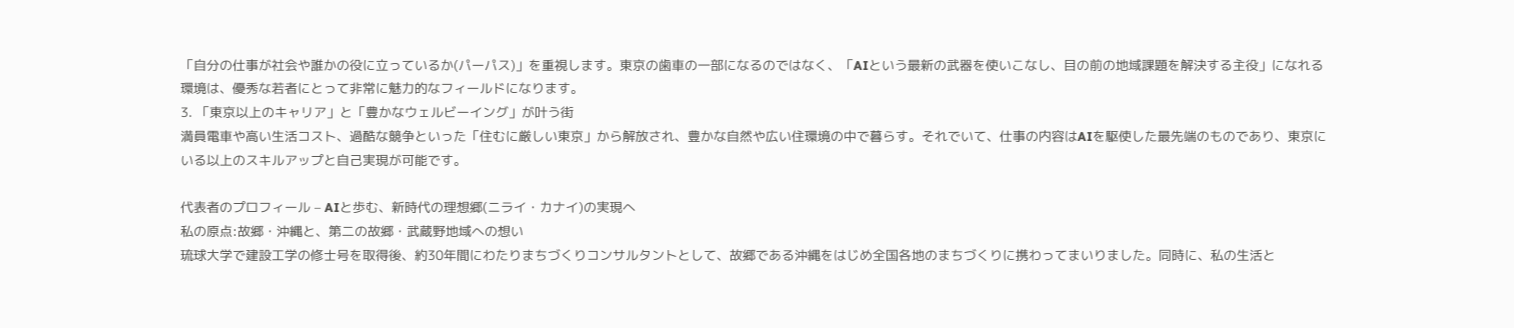「自分の仕事が社会や誰かの役に立っているか(パーパス)」を重視します。東京の歯車の一部になるのではなく、「AIという最新の武器を使いこなし、目の前の地域課題を解決する主役」になれる環境は、優秀な若者にとって非常に魅力的なフィールドになります。
3. 「東京以上のキャリア」と「豊かなウェルビーイング」が叶う街
満員電車や高い生活コスト、過酷な競争といった「住むに厳しい東京」から解放され、豊かな自然や広い住環境の中で暮らす。それでいて、仕事の内容はAIを駆使した最先端のものであり、東京にいる以上のスキルアップと自己実現が可能です。

代表者のプロフィール – AIと歩む、新時代の理想郷(ニライ・カナイ)の実現へ
私の原点:故郷・沖縄と、第二の故郷・武蔵野地域への想い
琉球大学で建設工学の修士号を取得後、約30年間にわたりまちづくりコンサルタントとして、故郷である沖縄をはじめ全国各地のまちづくりに携わってまいりました。同時に、私の生活と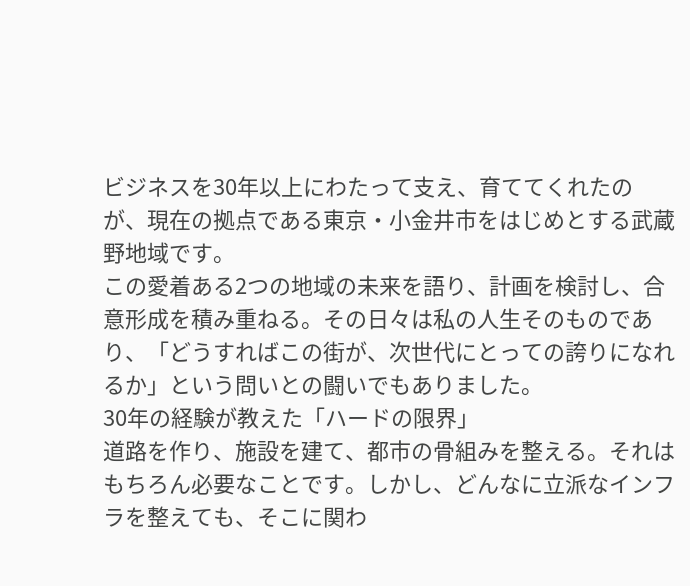ビジネスを30年以上にわたって支え、育ててくれたのが、現在の拠点である東京・小金井市をはじめとする武蔵野地域です。
この愛着ある2つの地域の未来を語り、計画を検討し、合意形成を積み重ねる。その日々は私の人生そのものであり、「どうすればこの街が、次世代にとっての誇りになれるか」という問いとの闘いでもありました。
30年の経験が教えた「ハードの限界」
道路を作り、施設を建て、都市の骨組みを整える。それはもちろん必要なことです。しかし、どんなに立派なインフラを整えても、そこに関わ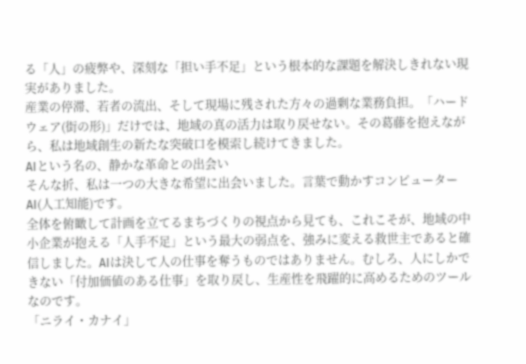る「人」の疲弊や、深刻な「担い手不足」という根本的な課題を解決しきれない現実がありました。
産業の停滞、若者の流出、そして現場に残された方々の過剰な業務負担。「ハードウェア(街の形)」だけでは、地域の真の活力は取り戻せない。その葛藤を抱えながら、私は地域創生の新たな突破口を模索し続けてきました。
AIという名の、静かな革命との出会い
そんな折、私は一つの大きな希望に出会いました。言葉で動かすコンピューターAI(人工知能)です。
全体を俯瞰して計画を立てるまちづくりの視点から見ても、これこそが、地域の中小企業が抱える「人手不足」という最大の弱点を、強みに変える救世主であると確信しました。AIは決して人の仕事を奪うものではありません。むしろ、人にしかできない「付加価値のある仕事」を取り戻し、生産性を飛躍的に高めるためのツールなのです。
「ニライ・カナイ」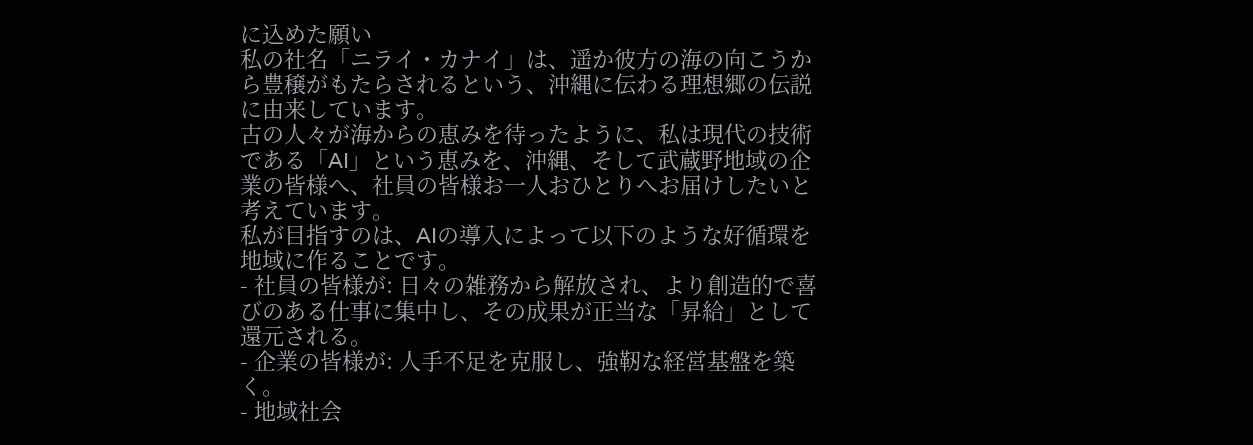に込めた願い
私の社名「ニライ・カナイ」は、遥か彼方の海の向こうから豊穣がもたらされるという、沖縄に伝わる理想郷の伝説に由来しています。
古の人々が海からの恵みを待ったように、私は現代の技術である「AI」という恵みを、沖縄、そして武蔵野地域の企業の皆様へ、社員の皆様お一人おひとりへお届けしたいと考えています。
私が目指すのは、AIの導入によって以下のような好循環を地域に作ることです。
- 社員の皆様が: 日々の雑務から解放され、より創造的で喜びのある仕事に集中し、その成果が正当な「昇給」として還元される。
- 企業の皆様が: 人手不足を克服し、強靭な経営基盤を築く。
- 地域社会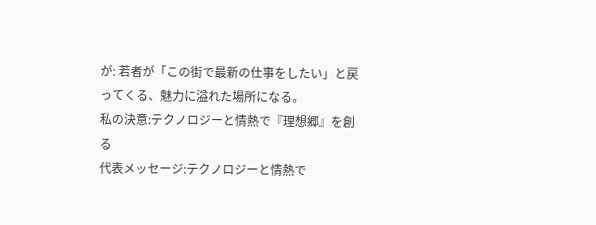が: 若者が「この街で最新の仕事をしたい」と戻ってくる、魅力に溢れた場所になる。
私の決意:テクノロジーと情熱で『理想郷』を創る
代表メッセージ:テクノロジーと情熱で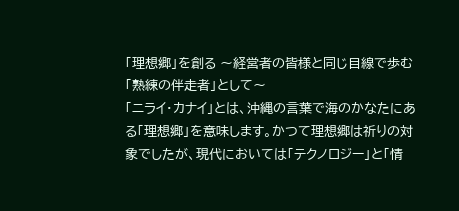「理想郷」を創る 〜経営者の皆様と同じ目線で歩む「熟練の伴走者」として〜
「ニライ・カナイ」とは、沖縄の言葉で海のかなたにある「理想郷」を意味します。かつて理想郷は祈りの対象でしたが、現代においては「テクノロジー」と「情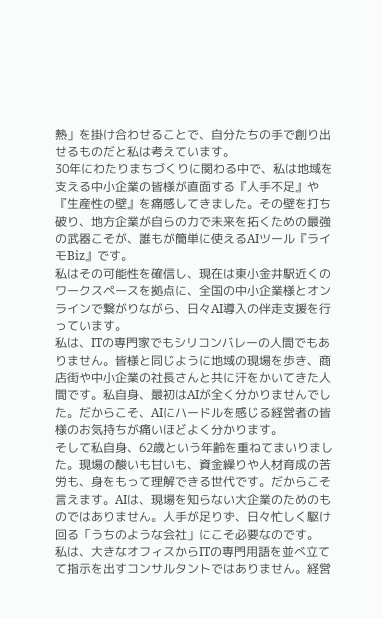熱」を掛け合わせることで、自分たちの手で創り出せるものだと私は考えています。
30年にわたりまちづくりに関わる中で、私は地域を支える中小企業の皆様が直面する『人手不足』や『生産性の壁』を痛感してきました。その壁を打ち破り、地方企業が自らの力で未来を拓くための最強の武器こそが、誰もが簡単に使えるAIツール『ライモBiz』です。
私はその可能性を確信し、現在は東小金井駅近くのワークスペースを拠点に、全国の中小企業様とオンラインで繋がりながら、日々AI導入の伴走支援を行っています。
私は、ITの専門家でもシリコンバレーの人間でもありません。皆様と同じように地域の現場を歩き、商店街や中小企業の社長さんと共に汗をかいてきた人間です。私自身、最初はAIが全く分かりませんでした。だからこそ、AIにハードルを感じる経営者の皆様のお気持ちが痛いほどよく分かります。
そして私自身、62歳という年齢を重ねてまいりました。現場の酸いも甘いも、資金繰りや人材育成の苦労も、身をもって理解できる世代です。だからこそ言えます。AIは、現場を知らない大企業のためのものではありません。人手が足りず、日々忙しく駆け回る「うちのような会社」にこそ必要なのです。
私は、大きなオフィスからITの専門用語を並べ立てて指示を出すコンサルタントではありません。経営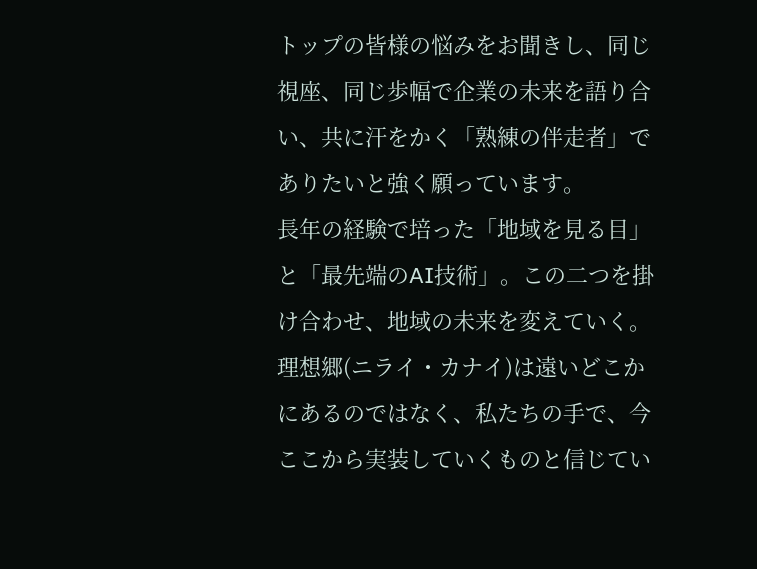トップの皆様の悩みをお聞きし、同じ視座、同じ歩幅で企業の未来を語り合い、共に汗をかく「熟練の伴走者」でありたいと強く願っています。
長年の経験で培った「地域を見る目」と「最先端のAI技術」。この二つを掛け合わせ、地域の未来を変えていく。理想郷(ニライ・カナイ)は遠いどこかにあるのではなく、私たちの手で、今ここから実装していくものと信じてい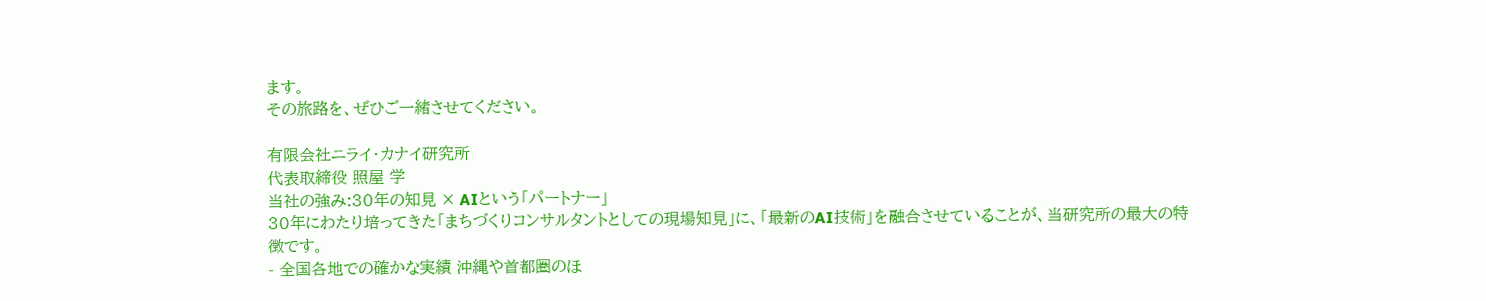ます。
その旅路を、ぜひご一緒させてください。

有限会社ニライ・カナイ研究所
代表取締役 照屋 学
当社の強み:30年の知見 × AIという「パートナー」
30年にわたり培ってきた「まちづくりコンサルタントとしての現場知見」に、「最新のAI技術」を融合させていることが、当研究所の最大の特徴です。
- 全国各地での確かな実績 沖縄や首都圏のほ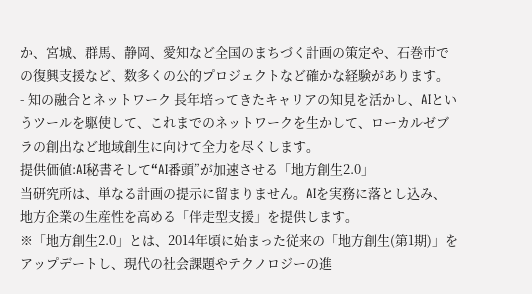か、宮城、群馬、静岡、愛知など全国のまちづく計画の策定や、石巻市での復興支援など、数多くの公的プロジェクトなど確かな経験があります。
- 知の融合とネットワーク 長年培ってきたキャリアの知見を活かし、AIというツールを駆使して、これまでのネットワークを生かして、ローカルゼブラの創出など地域創生に向けて全力を尽くします。
提供価値:AI秘書そして“AI番頭”が加速させる「地方創生2.0」
当研究所は、単なる計画の提示に留まりません。AIを実務に落とし込み、地方企業の生産性を高める「伴走型支援」を提供します。
※「地方創生2.0」とは、2014年頃に始まった従来の「地方創生(第1期)」をアップデートし、現代の社会課題やテクノロジーの進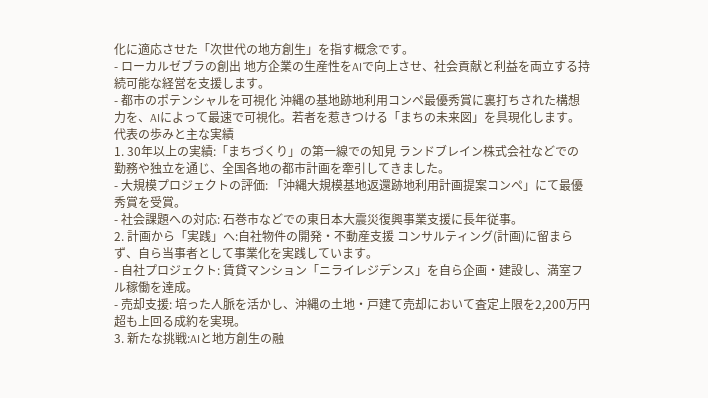化に適応させた「次世代の地方創生」を指す概念です。
- ローカルゼブラの創出 地方企業の生産性をAIで向上させ、社会貢献と利益を両立する持続可能な経営を支援します。
- 都市のポテンシャルを可視化 沖縄の基地跡地利用コンペ最優秀賞に裏打ちされた構想力を、AIによって最速で可視化。若者を惹きつける「まちの未来図」を具現化します。
代表の歩みと主な実績
1. 30年以上の実績:「まちづくり」の第一線での知見 ランドブレイン株式会社などでの勤務や独立を通じ、全国各地の都市計画を牽引してきました。
- 大規模プロジェクトの評価: 「沖縄大規模基地返還跡地利用計画提案コンペ」にて最優秀賞を受賞。
- 社会課題への対応: 石巻市などでの東日本大震災復興事業支援に長年従事。
2. 計画から「実践」へ:自社物件の開発・不動産支援 コンサルティング(計画)に留まらず、自ら当事者として事業化を実践しています。
- 自社プロジェクト: 賃貸マンション「ニライレジデンス」を自ら企画・建設し、満室フル稼働を達成。
- 売却支援: 培った人脈を活かし、沖縄の土地・戸建て売却において査定上限を2,200万円超も上回る成約を実現。
3. 新たな挑戦:AIと地方創生の融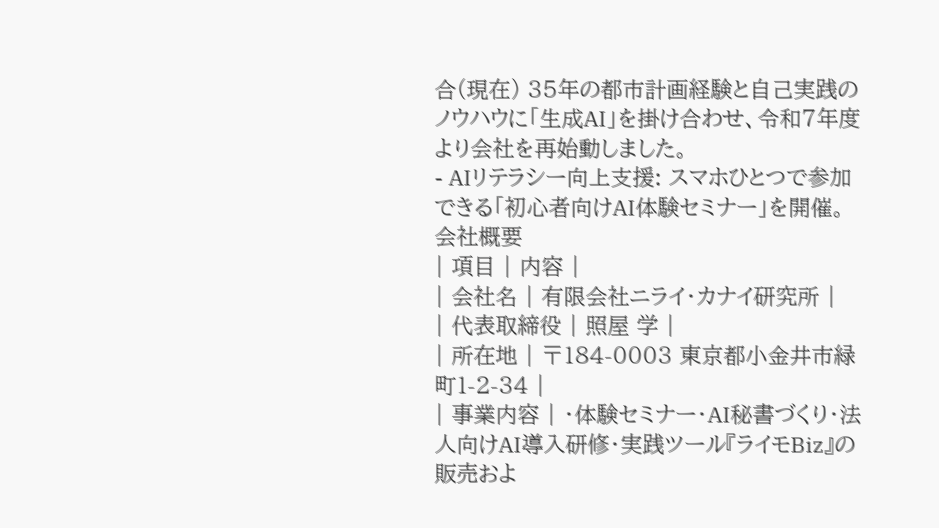合(現在) 35年の都市計画経験と自己実践のノウハウに「生成AI」を掛け合わせ、令和7年度より会社を再始動しました。
- AIリテラシー向上支援: スマホひとつで参加できる「初心者向けAI体験セミナー」を開催。
会社概要
| 項目 | 内容 |
| 会社名 | 有限会社ニライ・カナイ研究所 |
| 代表取締役 | 照屋 学 |
| 所在地 | 〒184-0003 東京都小金井市緑町1-2-34 |
| 事業内容 | ・体験セミナー・AI秘書づくり・法人向けAI導入研修・実践ツール『ライモBiz』の販売およ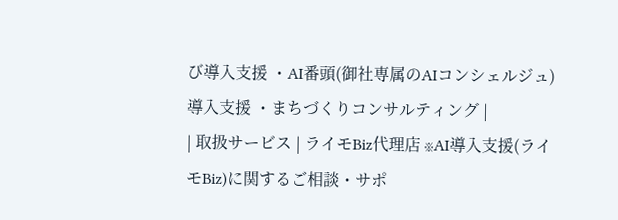び導入支援 ・AI番頭(御社専属のAIコンシェルジュ)導入支援 ・まちづくりコンサルティング |
| 取扱サービス | ライモBiz代理店 ※AI導入支援(ライモBiz)に関するご相談・サポ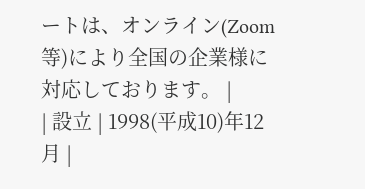ートは、オンライン(Zoom等)により全国の企業様に対応しております。 |
| 設立 | 1998(平成10)年12月 |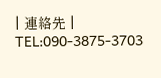| 連絡先 | TEL:090-3875-3703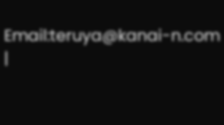Email:teruya@kanai-n.com |